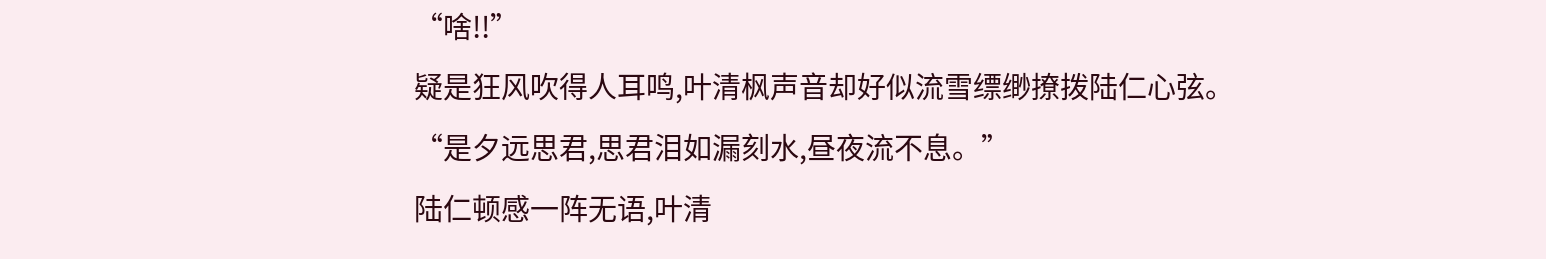“啥!!”
疑是狂风吹得人耳鸣,叶清枫声音却好似流雪缥缈撩拨陆仁心弦。
“是夕远思君,思君泪如漏刻水,昼夜流不息。”
陆仁顿感一阵无语,叶清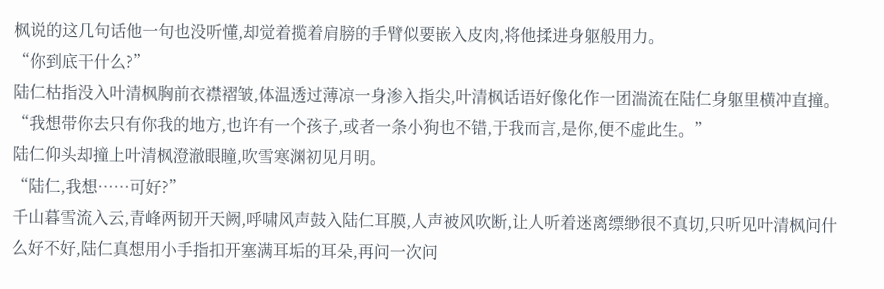枫说的这几句话他一句也没听懂,却觉着揽着肩膀的手臂似要嵌入皮肉,将他揉进身躯般用力。
“你到底干什么?”
陆仁枯指没入叶清枫胸前衣襟褶皱,体温透过薄凉一身渗入指尖,叶清枫话语好像化作一团湍流在陆仁身躯里横冲直撞。
“我想带你去只有你我的地方,也许有一个孩子,或者一条小狗也不错,于我而言,是你,便不虚此生。”
陆仁仰头却撞上叶清枫澄澈眼瞳,吹雪寒渊初见月明。
“陆仁,我想……可好?”
千山暮雪流入云,青峰两韧开天阙,呼啸风声鼓入陆仁耳膜,人声被风吹断,让人听着迷离缥缈很不真切,只听见叶清枫问什么好不好,陆仁真想用小手指扣开塞满耳垢的耳朵,再问一次问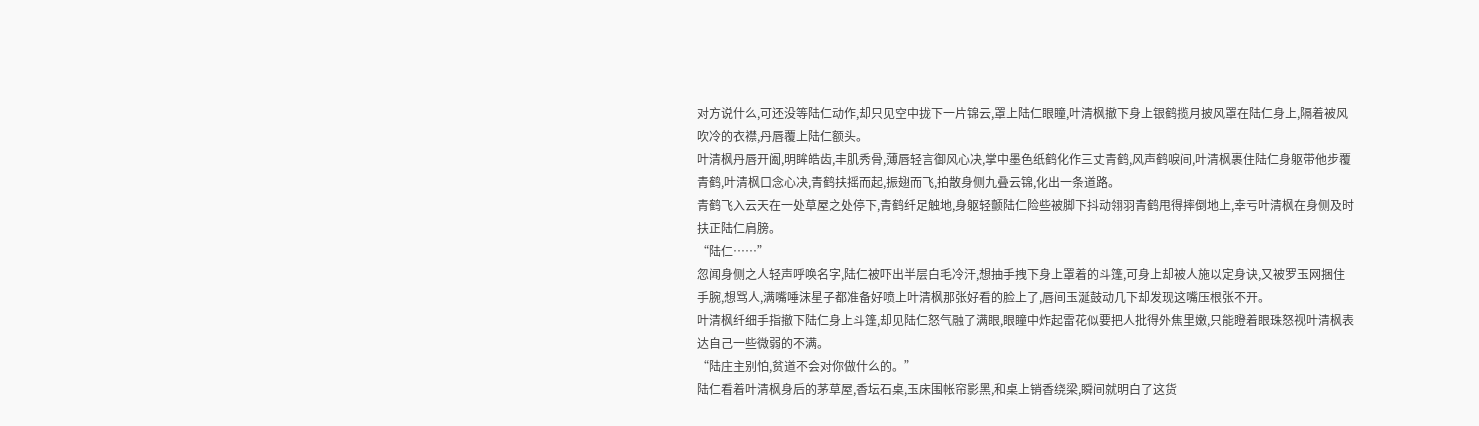对方说什么,可还没等陆仁动作,却只见空中拢下一片锦云,罩上陆仁眼瞳,叶清枫撤下身上银鹤揽月披风罩在陆仁身上,隔着被风吹冷的衣襟,丹唇覆上陆仁额头。
叶清枫丹唇开阖,明眸皓齿,丰肌秀骨,薄唇轻言御风心决,掌中墨色纸鹤化作三丈青鹤,风声鹤唳间,叶清枫裹住陆仁身躯带他步覆青鹤,叶清枫口念心决,青鹤扶摇而起,振翅而飞,拍散身侧九叠云锦,化出一条道路。
青鹤飞入云天在一处草屋之处停下,青鹤纤足触地,身躯轻颤陆仁险些被脚下抖动翎羽青鹤甩得摔倒地上,幸亏叶清枫在身侧及时扶正陆仁肩膀。
“陆仁……”
忽闻身侧之人轻声呼唤名字,陆仁被吓出半层白毛冷汗,想抽手拽下身上罩着的斗篷,可身上却被人施以定身诀,又被罗玉网捆住手腕,想骂人,满嘴唾沫星子都准备好喷上叶清枫那张好看的脸上了,唇间玉涎鼓动几下却发现这嘴压根张不开。
叶清枫纤细手指撤下陆仁身上斗篷,却见陆仁怒气融了满眼,眼瞳中炸起雷花似要把人批得外焦里嫩,只能瞪着眼珠怒视叶清枫表达自己一些微弱的不满。
“陆庄主别怕,贫道不会对你做什么的。”
陆仁看着叶清枫身后的茅草屋,香坛石桌,玉床围帐帘影黑,和桌上销香绕梁,瞬间就明白了这货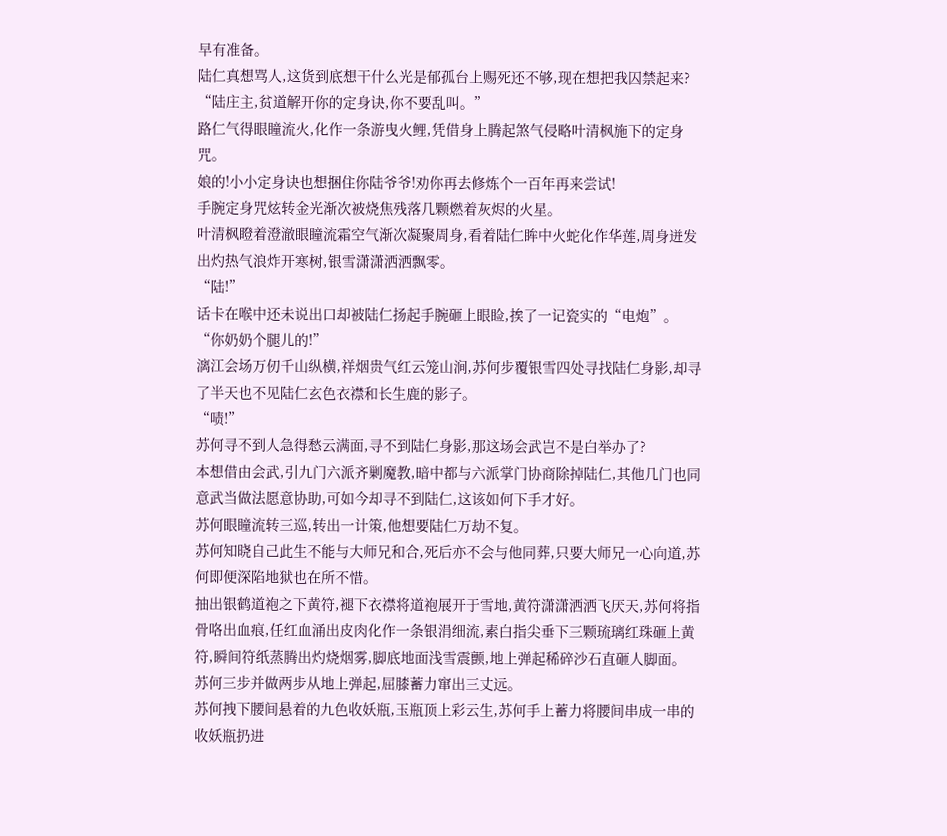早有准备。
陆仁真想骂人,这货到底想干什么光是郁孤台上赐死还不够,现在想把我囚禁起来?
“陆庄主,贫道解开你的定身诀,你不要乱叫。”
路仁气得眼瞳流火,化作一条游曳火鲤,凭借身上腾起煞气侵略叶清枫施下的定身咒。
娘的!小小定身诀也想捆住你陆爷爷!劝你再去修炼个一百年再来尝试!
手腕定身咒炫转金光渐次被烧焦残落几颗燃着灰烬的火星。
叶清枫瞪着澄澈眼瞳流霜空气渐次凝聚周身,看着陆仁眸中火蛇化作华莲,周身迸发出灼热气浪炸开寒树,银雪潇潇洒洒飘零。
“陆!”
话卡在喉中还未说出口却被陆仁扬起手腕砸上眼睑,挨了一记瓷实的“电炮”。
“你奶奶个腿儿的!”
漓江会场万仞千山纵横,祥烟贵气红云笼山涧,苏何步覆银雪四处寻找陆仁身影,却寻了半天也不见陆仁玄色衣襟和长生鹿的影子。
“啧!”
苏何寻不到人急得愁云满面,寻不到陆仁身影,那这场会武岂不是白举办了?
本想借由会武,引九门六派齐剿魔教,暗中都与六派掌门协商除掉陆仁,其他几门也同意武当做法愿意协助,可如今却寻不到陆仁,这该如何下手才好。
苏何眼瞳流转三巡,转出一计策,他想要陆仁万劫不复。
苏何知晓自己此生不能与大师兄和合,死后亦不会与他同葬,只要大师兄一心向道,苏何即便深陷地狱也在所不惜。
抽出银鹤道袍之下黄符,褪下衣襟将道袍展开于雪地,黄符潇潇洒洒飞厌天,苏何将指骨咯出血痕,任红血涌出皮肉化作一条银涓细流,素白指尖垂下三颗琉璃红珠砸上黄符,瞬间符纸蒸腾出灼烧烟雾,脚底地面浅雪震颤,地上弹起稀碎沙石直砸人脚面。
苏何三步并做两步从地上弹起,屈膝蓄力窜出三丈远。
苏何拽下腰间悬着的九色收妖瓶,玉瓶顶上彩云生,苏何手上蓄力将腰间串成一串的收妖瓶扔进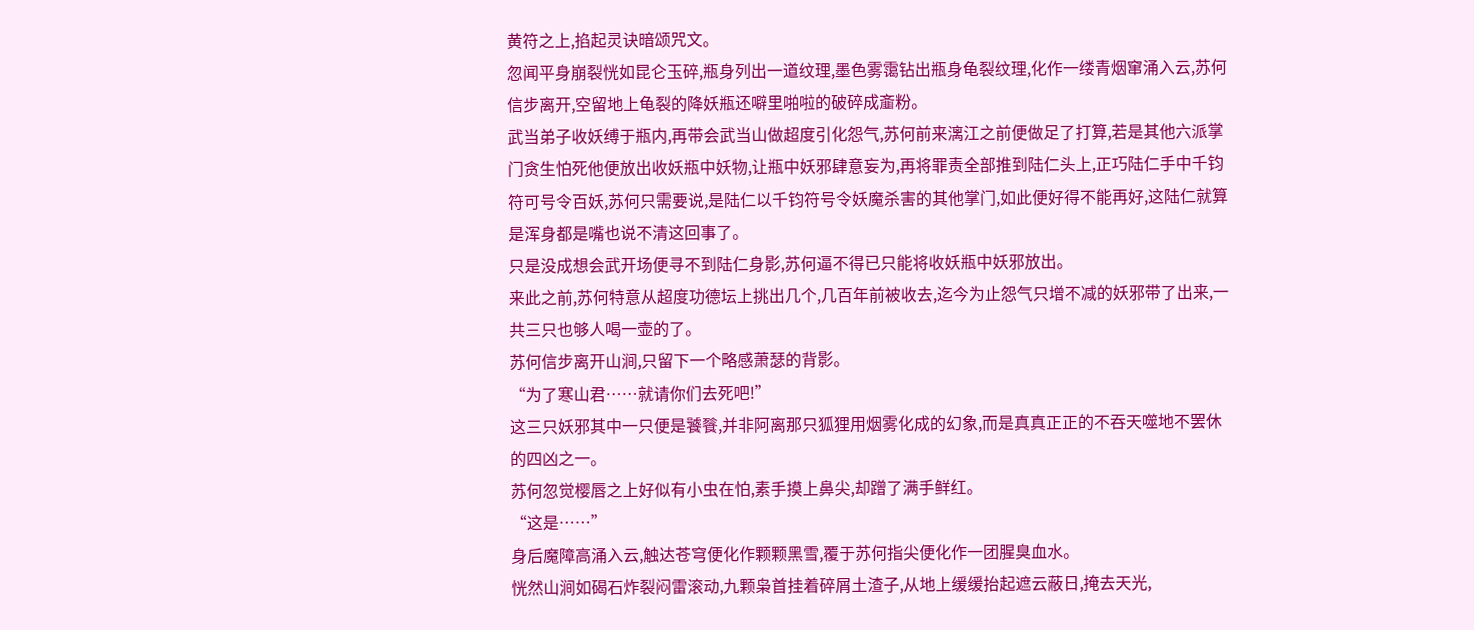黄符之上,掐起灵诀暗颂咒文。
忽闻平身崩裂恍如昆仑玉碎,瓶身列出一道纹理,墨色雾霭钻出瓶身龟裂纹理,化作一缕青烟窜涌入云,苏何信步离开,空留地上龟裂的降妖瓶还噼里啪啦的破碎成齑粉。
武当弟子收妖缚于瓶内,再带会武当山做超度引化怨气,苏何前来漓江之前便做足了打算,若是其他六派掌门贪生怕死他便放出收妖瓶中妖物,让瓶中妖邪肆意妄为,再将罪责全部推到陆仁头上,正巧陆仁手中千钧符可号令百妖,苏何只需要说,是陆仁以千钧符号令妖魔杀害的其他掌门,如此便好得不能再好,这陆仁就算是浑身都是嘴也说不清这回事了。
只是没成想会武开场便寻不到陆仁身影,苏何逼不得已只能将收妖瓶中妖邪放出。
来此之前,苏何特意从超度功德坛上挑出几个,几百年前被收去,迄今为止怨气只增不减的妖邪带了出来,一共三只也够人喝一壶的了。
苏何信步离开山涧,只留下一个略感萧瑟的背影。
“为了寒山君……就请你们去死吧!”
这三只妖邪其中一只便是饕餮,并非阿离那只狐狸用烟雾化成的幻象,而是真真正正的不吞天噬地不罢休的四凶之一。
苏何忽觉樱唇之上好似有小虫在怕,素手摸上鼻尖,却蹭了满手鲜红。
“这是……”
身后魔障高涌入云,触达苍穹便化作颗颗黑雪,覆于苏何指尖便化作一团腥臭血水。
恍然山涧如碣石炸裂闷雷滚动,九颗枭首挂着碎屑土渣子,从地上缓缓抬起遮云蔽日,掩去天光,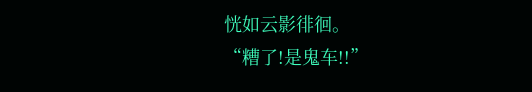恍如云影徘徊。
“糟了!是鬼车!!”